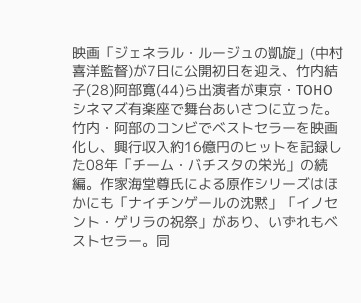映画「ジェネラル・ルージュの凱旋」(中村喜洋監督)が7日に公開初日を迎え、竹内結子(28)阿部寛(44)ら出演者が東京・TOHOシネマズ有楽座で舞台あいさつに立った。竹内・阿部のコンビでベストセラーを映画化し、興行収入約16億円のヒットを記録した08年「チーム・バチスタの栄光」の続編。作家海堂尊氏による原作シリーズはほかにも「ナイチンゲールの沈黙」「イノセント・ゲリラの祝祭」があり、いずれもベストセラー。同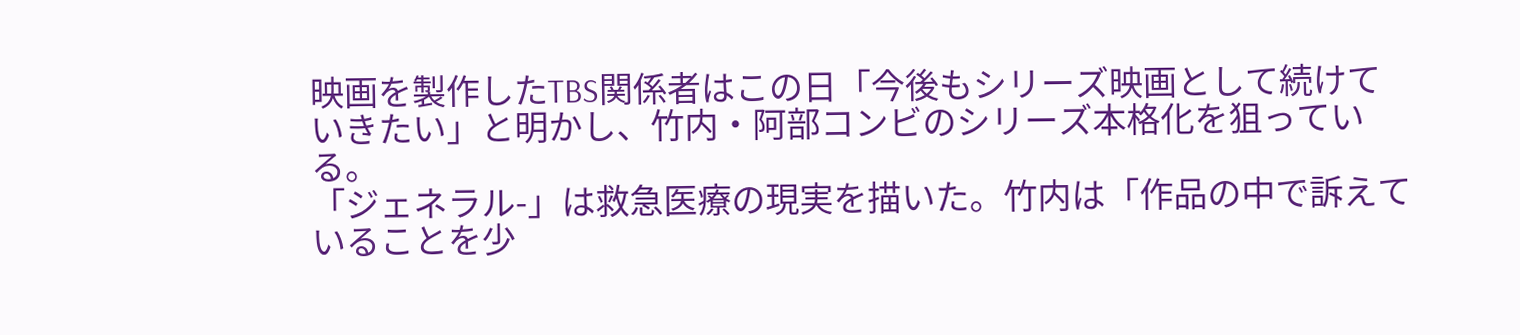映画を製作したTBS関係者はこの日「今後もシリーズ映画として続けていきたい」と明かし、竹内・阿部コンビのシリーズ本格化を狙っている。
「ジェネラル-」は救急医療の現実を描いた。竹内は「作品の中で訴えていることを少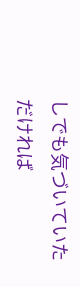しでも気づいていただければ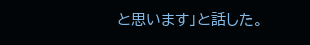と思います」と話した。